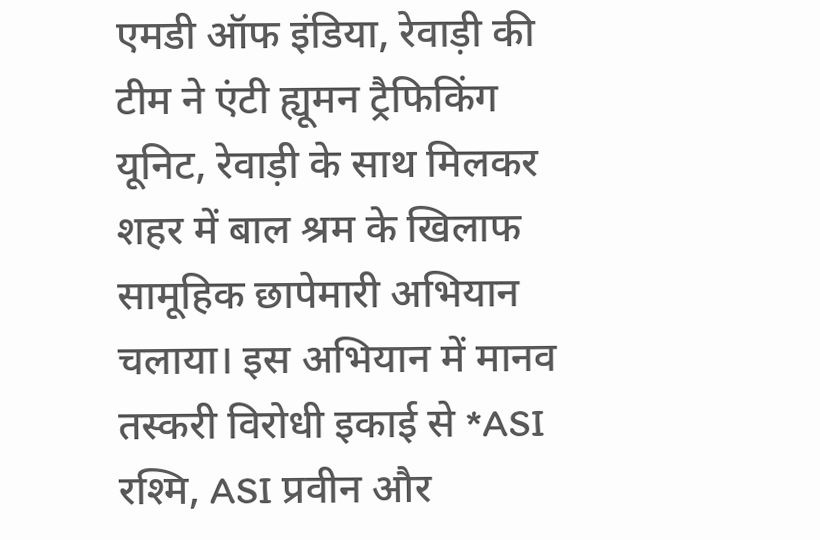एमडी ऑफ इंडिया, रेवाड़ी की टीम ने एंटी ह्यूमन ट्रैफिकिंग यूनिट, रेवाड़ी के साथ मिलकर शहर में बाल श्रम के खिलाफ सामूहिक छापेमारी अभियान चलाया। इस अभियान में मानव तस्करी विरोधी इकाई से *ASI रश्मि, ASI प्रवीन और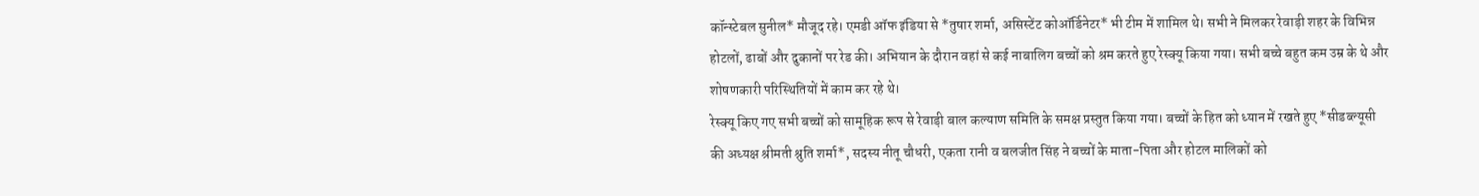कॉन्स्टेबल सुनील* मौजूद रहे। एमडी ऑफ इंडिया से *तुषार शर्मा, असिस्टेंट कोऑर्डिनेटर* भी टीम में शामिल थे। सभी ने मिलकर रेवाड़ी शहर के विभिन्न होटलों, ढाबों और दुकानों पर रेड की। अभियान के दौरान वहां से कई नाबालिग बच्चों को श्रम करते हुए रेस्क्यू किया गया। सभी बच्चे बहुत कम उम्र के थे और शोषणकारी परिस्थितियों में काम कर रहे थे।
रेस्क्यू किए गए सभी बच्चों को सामूहिक रूप से रेवाड़ी बाल कल्याण समिति के समक्ष प्रस्तुत किया गया। बच्चों के हित को ध्यान में रखते हुए *सीडब्ल्यूसी की अध्यक्ष श्रीमती श्रुति शर्मा*, सदस्य नीतू चौधरी, एकता रानी व बलजीत सिंह ने बच्चों के माता-पिता और होटल मालिकों को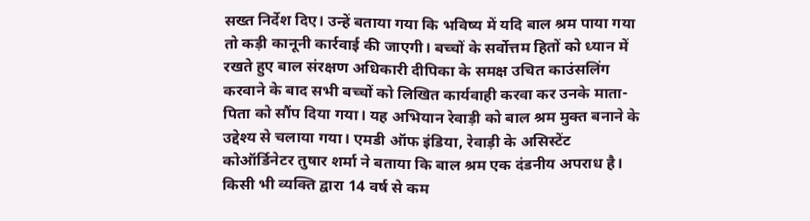सख्त निर्देश दिए। उन्हें बताया गया कि भविष्य में यदि बाल श्रम पाया गया तो कड़ी कानूनी कार्रवाई की जाएगी। बच्चों के सर्वोत्तम हितों को ध्यान में रखते हुए बाल संरक्षण अधिकारी दीपिका के समक्ष उचित काउंसलिंग करवाने के बाद सभी बच्चों को लिखित कार्यवाही करवा कर उनके माता-पिता को सौंप दिया गया। यह अभियान रेवाड़ी को बाल श्रम मुक्त बनाने के उद्देश्य से चलाया गया। एमडी ऑफ इंडिया, रेवाड़ी के असिस्टेंट कोऑर्डिनेटर तुषार शर्मा ने बताया कि बाल श्रम एक दंडनीय अपराध है। किसी भी व्यक्ति द्वारा 14 वर्ष से कम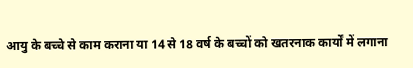आयु के बच्चे से काम कराना या 14 से 18 वर्ष के बच्चों को खतरनाक कार्यों में लगाना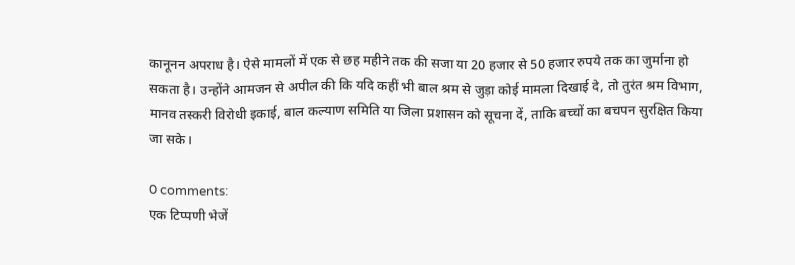कानूनन अपराध है। ऐसे मामलों में एक से छह महीने तक की सजा या 20 हजार से 50 हजार रुपये तक का जुर्माना हो सकता है। उन्होंने आमजन से अपील की कि यदि कहीं भी बाल श्रम से जुड़ा कोई मामला दिखाई दे, तो तुरंत श्रम विभाग, मानव तस्करी विरोधी इकाई, बाल कल्याण समिति या जिला प्रशासन को सूचना दें, ताकि बच्चों का बचपन सुरक्षित किया जा सके।

0 comments:
एक टिप्पणी भेजें